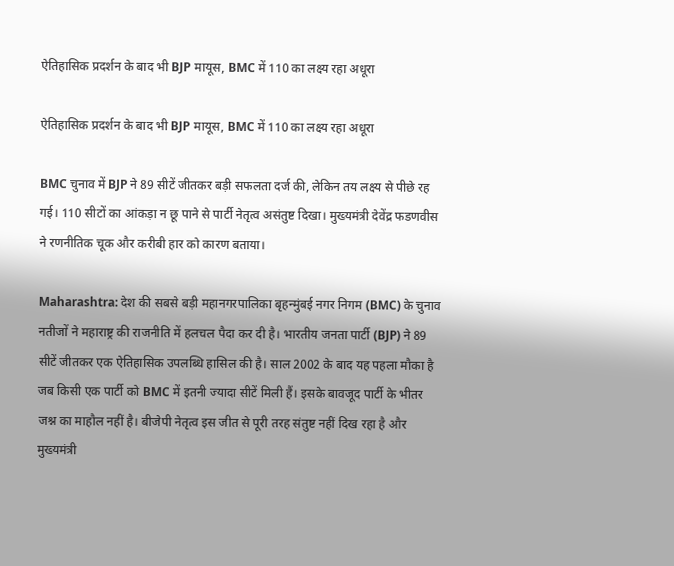ऐतिहासिक प्रदर्शन के बाद भी BJP मायूस, BMC में 110 का लक्ष्य रहा अधूरा

ऐतिहासिक प्रदर्शन के बाद भी BJP मायूस, BMC में 110 का लक्ष्य रहा अधूरा

BMC चुनाव में BJP ने 89 सीटें जीतकर बड़ी सफलता दर्ज की, लेकिन तय लक्ष्य से पीछे रह गई। 110 सीटों का आंकड़ा न छू पाने से पार्टी नेतृत्व असंतुष्ट दिखा। मुख्यमंत्री देवेंद्र फडणवीस ने रणनीतिक चूक और करीबी हार को कारण बताया।

Maharashtra: देश की सबसे बड़ी महानगरपालिका बृहन्मुंबई नगर निगम (BMC) के चुनाव नतीजों ने महाराष्ट्र की राजनीति में हलचल पैदा कर दी है। भारतीय जनता पार्टी (BJP) ने 89 सीटें जीतकर एक ऐतिहासिक उपलब्धि हासिल की है। साल 2002 के बाद यह पहला मौका है जब किसी एक पार्टी को BMC में इतनी ज्यादा सीटें मिली हैं। इसके बावजूद पार्टी के भीतर जश्न का माहौल नहीं है। बीजेपी नेतृत्व इस जीत से पूरी तरह संतुष्ट नहीं दिख रहा है और मुख्यमंत्री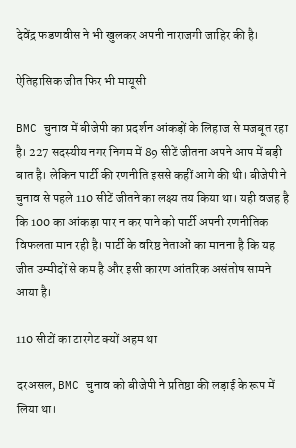देवेंद्र फडणवीस ने भी खुलकर अपनी नाराजगी जाहिर की है।

ऐतिहासिक जीत फिर भी मायूसी

BMC चुनाव में बीजेपी का प्रदर्शन आंकड़ों के लिहाज से मजबूत रहा है। 227 सदस्यीय नगर निगम में 89 सीटें जीतना अपने आप में बड़ी बात है। लेकिन पार्टी की रणनीति इससे कहीं आगे की थी। बीजेपी ने चुनाव से पहले 110 सीटें जीतने का लक्ष्य तय किया था। यही वजह है कि 100 का आंकड़ा पार न कर पाने को पार्टी अपनी रणनीतिक विफलता मान रही है। पार्टी के वरिष्ठ नेताओं का मानना है कि यह जीत उम्मीदों से कम है और इसी कारण आंतरिक असंतोष सामने आया है।

110 सीटों का टारगेट क्यों अहम था

दरअसल, BMC चुनाव को बीजेपी ने प्रतिष्ठा की लड़ाई के रूप में लिया था।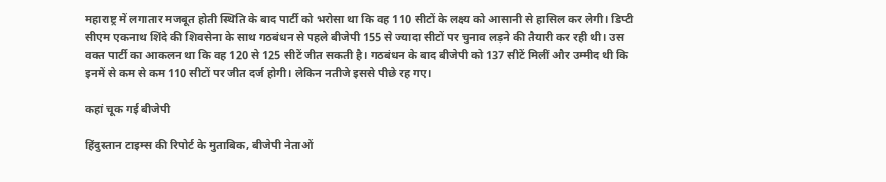महाराष्ट्र में लगातार मजबूत होती स्थिति के बाद पार्टी को भरोसा था कि वह 110 सीटों के लक्ष्य को आसानी से हासिल कर लेगी। डिप्टी सीएम एकनाथ शिंदे की शिवसेना के साथ गठबंधन से पहले बीजेपी 155 से ज्यादा सीटों पर चुनाव लड़ने की तैयारी कर रही थी। उस वक्त पार्टी का आकलन था कि वह 120 से 125 सीटें जीत सकती है। गठबंधन के बाद बीजेपी को 137 सीटें मिलीं और उम्मीद थी कि इनमें से कम से कम 110 सीटों पर जीत दर्ज होगी। लेकिन नतीजे इससे पीछे रह गए।

कहां चूक गई बीजेपी

हिंदुस्तान टाइम्स की रिपोर्ट के मुताबिक, बीजेपी नेताओं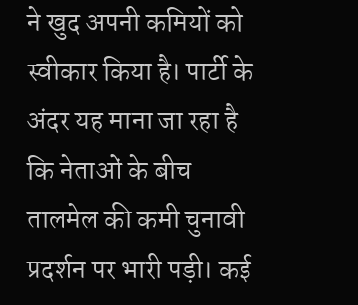ने खुद अपनी कमियों को स्वीकार किया है। पार्टी के अंदर यह माना जा रहा है कि नेताओं के बीच तालमेल की कमी चुनावी प्रदर्शन पर भारी पड़ी। कई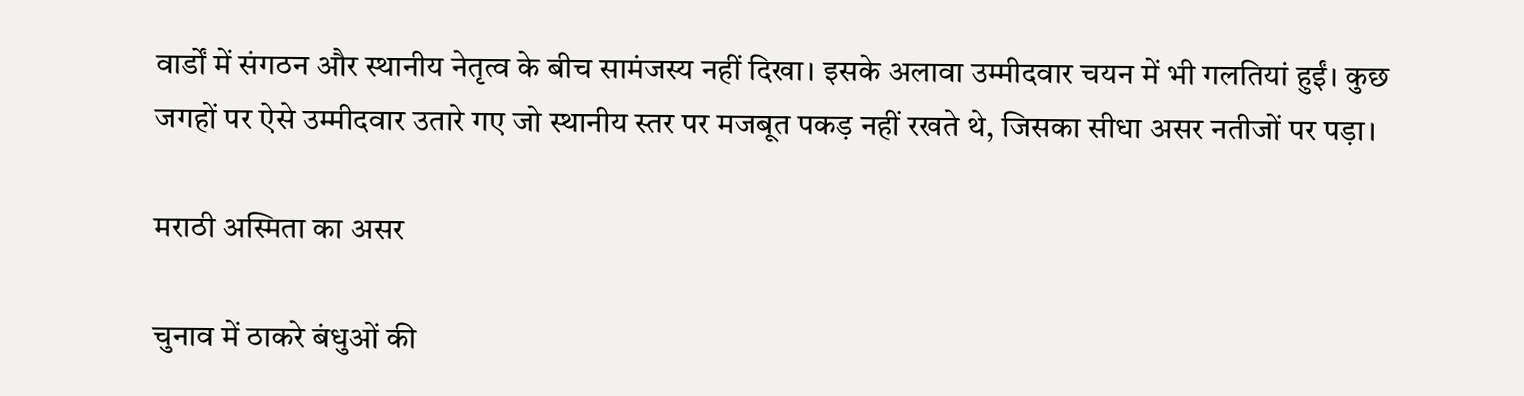वार्डों में संगठन और स्थानीय नेतृत्व के बीच सामंजस्य नहीं दिखा। इसके अलावा उम्मीदवार चयन में भी गलतियां हुईं। कुछ जगहों पर ऐसे उम्मीदवार उतारे गए जो स्थानीय स्तर पर मजबूत पकड़ नहीं रखते थे, जिसका सीधा असर नतीजों पर पड़ा।

मराठी अस्मिता का असर

चुनाव में ठाकरे बंधुओं की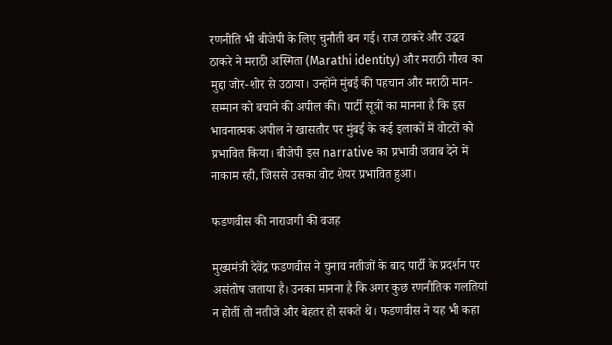रणनीति भी बीजेपी के लिए चुनौती बन गई। राज ठाकरे और उद्धव ठाकरे ने मराठी अस्मिता (Marathi identity) और मराठी गौरव का मुद्दा जोर-शोर से उठाया। उन्होंने मुंबई की पहचान और मराठी मान-सम्मान को बचाने की अपील की। पार्टी सूत्रों का मानना है कि इस भावनात्मक अपील ने खासतौर पर मुंबई के कई इलाकों में वोटरों को प्रभावित किया। बीजेपी इस narrative का प्रभावी जवाब देने में नाकाम रही, जिससे उसका वोट शेयर प्रभावित हुआ।

फडणवीस की नाराजगी की वजह

मुख्यमंत्री देवेंद्र फडणवीस ने चुनाव नतीजों के बाद पार्टी के प्रदर्शन पर असंतोष जताया है। उनका मानना है कि अगर कुछ रणनीतिक गलतियां न होतीं तो नतीजे और बेहतर हो सकते थे। फडणवीस ने यह भी कहा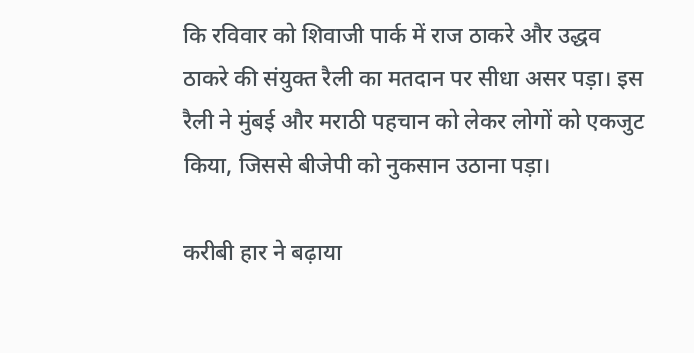कि रविवार को शिवाजी पार्क में राज ठाकरे और उद्धव ठाकरे की संयुक्त रैली का मतदान पर सीधा असर पड़ा। इस रैली ने मुंबई और मराठी पहचान को लेकर लोगों को एकजुट किया, जिससे बीजेपी को नुकसान उठाना पड़ा।

करीबी हार ने बढ़ाया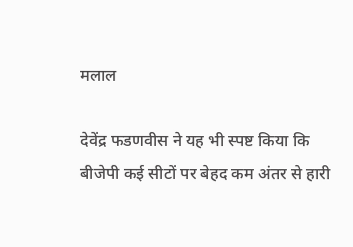मलाल

देवेंद्र फडणवीस ने यह भी स्पष्ट किया कि बीजेपी कई सीटों पर बेहद कम अंतर से हारी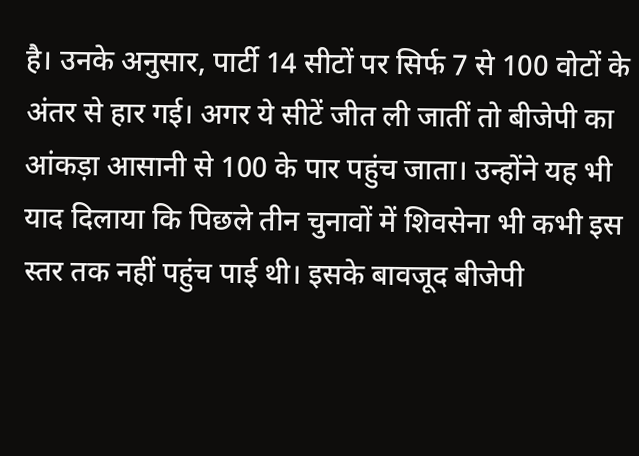है। उनके अनुसार, पार्टी 14 सीटों पर सिर्फ 7 से 100 वोटों के अंतर से हार गई। अगर ये सीटें जीत ली जातीं तो बीजेपी का आंकड़ा आसानी से 100 के पार पहुंच जाता। उन्होंने यह भी याद दिलाया कि पिछले तीन चुनावों में शिवसेना भी कभी इस स्तर तक नहीं पहुंच पाई थी। इसके बावजूद बीजेपी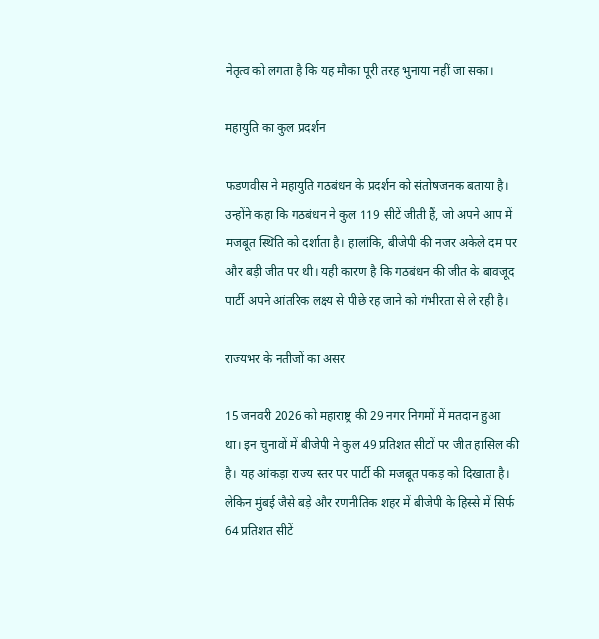नेतृत्व को लगता है कि यह मौका पूरी तरह भुनाया नहीं जा सका।

महायुति का कुल प्रदर्शन

फडणवीस ने महायुति गठबंधन के प्रदर्शन को संतोषजनक बताया है। उन्होंने कहा कि गठबंधन ने कुल 119 सीटें जीती हैं, जो अपने आप में मजबूत स्थिति को दर्शाता है। हालांकि, बीजेपी की नजर अकेले दम पर और बड़ी जीत पर थी। यही कारण है कि गठबंधन की जीत के बावजूद पार्टी अपने आंतरिक लक्ष्य से पीछे रह जाने को गंभीरता से ले रही है।

राज्यभर के नतीजों का असर

15 जनवरी 2026 को महाराष्ट्र की 29 नगर निगमों में मतदान हुआ था। इन चुनावों में बीजेपी ने कुल 49 प्रतिशत सीटों पर जीत हासिल की है। यह आंकड़ा राज्य स्तर पर पार्टी की मजबूत पकड़ को दिखाता है। लेकिन मुंबई जैसे बड़े और रणनीतिक शहर में बीजेपी के हिस्से में सिर्फ 64 प्रतिशत सीटें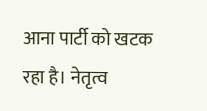आना पार्टी को खटक रहा है। नेतृत्व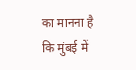का मानना है कि मुंबई में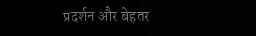प्रदर्शन और बेहतर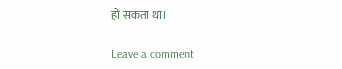हो सकता था।

Leave a comment